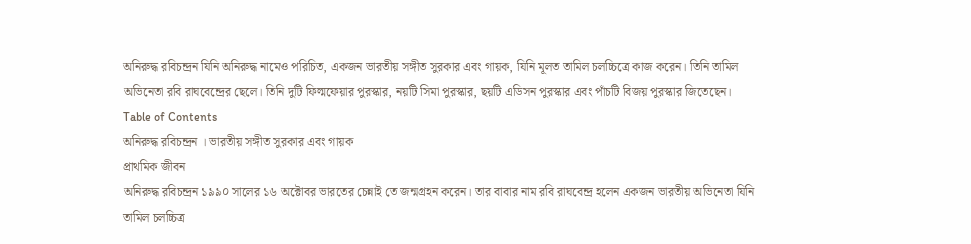অনিরুদ্ধ রবিচন্দ্রন যিনি অনিরুদ্ধ নামেও পরিচিত, একজন ভারতীয় সঙ্গীত সুরকার এবং গায়ক, যিনি মূলত তামিল চলচ্চিত্রে কাজ করেন। তিনি তামিল অভিনেতা রবি রাঘবেন্দ্রের ছেলে। তিনি দুটি ফিল্মফেয়ার পুরস্কার, নয়টি সিমা পুরস্কার, ছয়টি এডিসন পুরস্কার এবং পাঁচটি বিজয় পুরস্কার জিতেছেন।
Table of Contents
অনিরুদ্ধ রবিচন্দ্রন । ভারতীয় সঙ্গীত সুরকার এবং গায়ক
প্রাথমিক জীবন
অনিরুদ্ধ রবিচন্দ্রন ১৯৯০ সালের ১৬ অক্টোবর ভারতের চেন্নাই তে জন্মগ্রহন করেন। তার বাবার নাম রবি রাঘবেন্দ্র হলেন একজন ভারতীয় অভিনেতা যিনি তামিল চলচ্চিত্র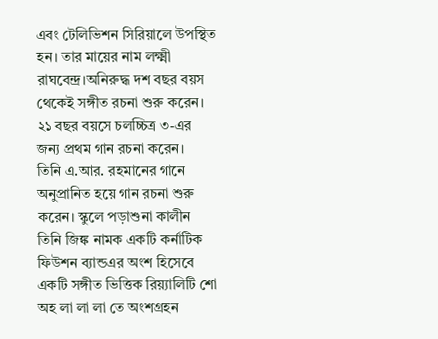এবং টেলিভিশন সিরিয়ালে উপস্থিত হন। তার মায়ের নাম লক্ষ্মী রাঘবেন্দ্র।অনিরুদ্ধ দশ বছর বয়স থেকেই সঙ্গীত রচনা শুরু করেন। ২১ বছর বয়সে চলচ্চিত্র ৩-এর জন্য প্রথম গান রচনা করেন।
তিনি এ.আর. রহমানের গানে অনুপ্রানিত হয়ে গান রচনা শুরু করেন। স্কুলে পড়াশুনা কালীন তিনি জিঙ্ক নামক একটি কর্নাটিক ফিউশন ব্যান্ডএর অংশ হিসেবে একটি সঙ্গীত ভিত্তিক রিয়্যালিটি শো অহ লা লা লা তে অংশগ্রহন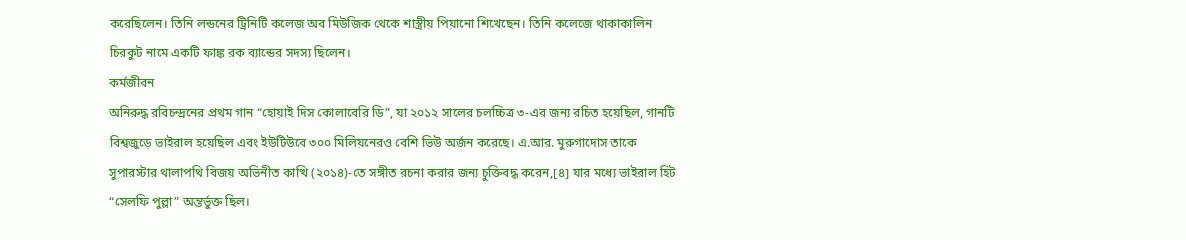করেছিলেন। তিনি লন্ডনের ট্রিনিটি কলেজ অব মিউজিক থেকে শাস্ত্রীয় পিয়ানো শিখেছেন। তিনি কলেজে থাকাকালিন চিরকুট নামে একটি ফাঙ্ক রক ব্যান্ডের সদস্য ছিলেন।
কর্মজীবন
অনিরুদ্ধ রবিচন্দ্রনের প্রথম গান “হোয়াই দিস কোলাবেরি ডি”, যা ২০১২ সালের চলচ্চিত্র ৩-এর জন্য রচিত হয়েছিল, গানটি বিশ্বজুড়ে ভাইরাল হয়েছিল এবং ইউটিউবে ৩০০ মিলিয়নেরও বেশি ভিউ অর্জন করেছে। এ.আর. মুরুগাদোস তাকে সুপারস্টার থালাপথি বিজয় অভিনীত কাত্থি (২০১৪)-তে সঙ্গীত রচনা করার জন্য চুক্তিবদ্ধ করেন,[৪] যার মধ্যে ভাইরাল হিট “সেলফি পুল্লা” অন্তর্ভুক্ত ছিল।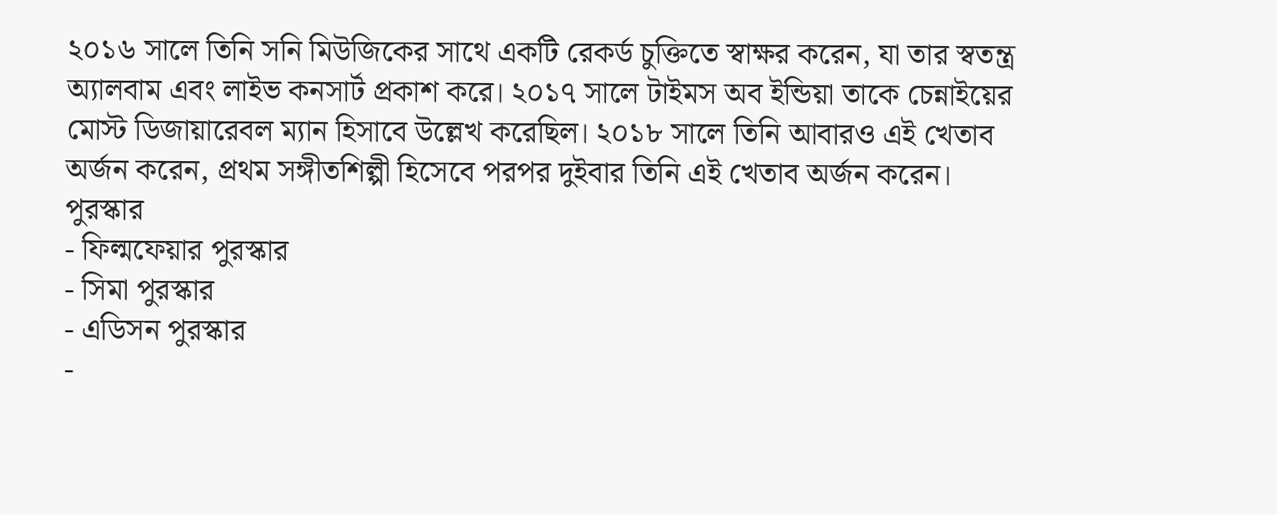২০১৬ সালে তিনি সনি মিউজিকের সাথে একটি রেকর্ড চুক্তিতে স্বাক্ষর করেন, যা তার স্বতন্ত্র অ্যালবাম এবং লাইভ কনসার্ট প্রকাশ করে। ২০১৭ সালে টাইমস অব ইন্ডিয়া তাকে চেন্নাইয়ের মোস্ট ডিজায়ারেবল ম্যান হিসাবে উল্লেখ করেছিল। ২০১৮ সালে তিনি আবারও এই খেতাব অর্জন করেন, প্রথম সঙ্গীতশিল্পী হিসেবে পরপর দুইবার তিনি এই খেতাব অর্জন করেন।
পুরস্কার
- ফিল্মফেয়ার পুরস্কার
- সিমা পুরস্কার
- এডিসন পুরস্কার
-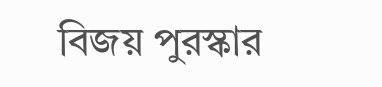বিজয় পুরস্কার